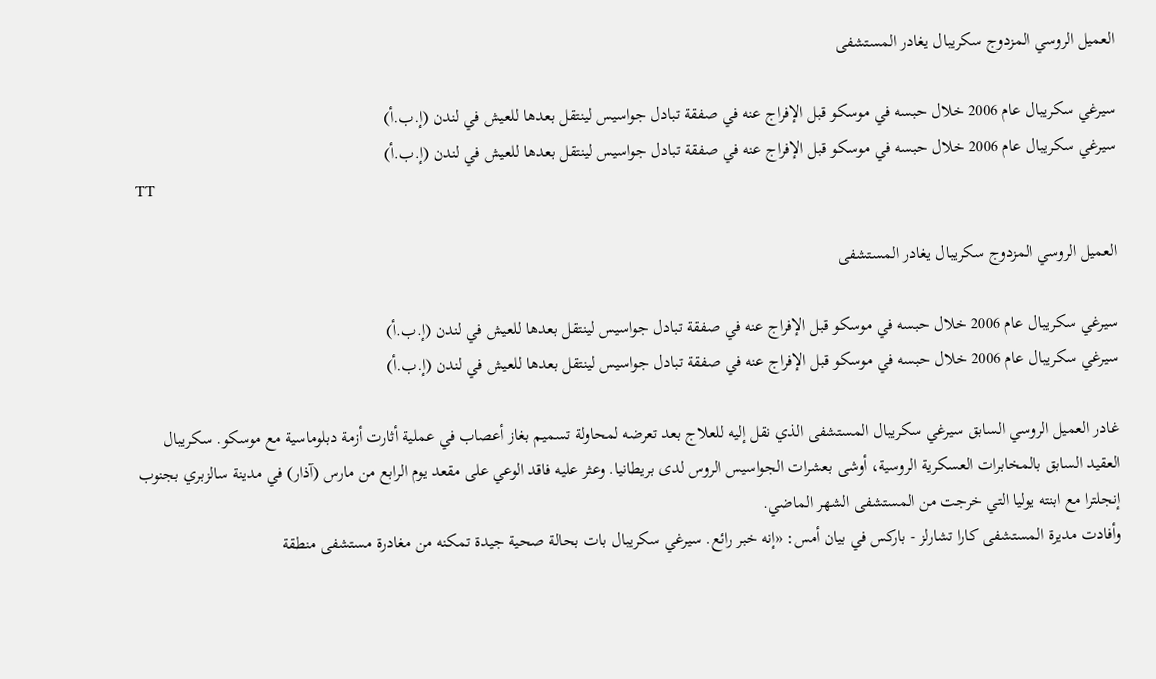العميل الروسي المزدوج سكريبال يغادر المستشفى

سيرغي سكريبال عام 2006 خلال حبسه في موسكو قبل الإفراج عنه في صفقة تبادل جواسيس لينتقل بعدها للعيش في لندن (إ.ب.أ)
سيرغي سكريبال عام 2006 خلال حبسه في موسكو قبل الإفراج عنه في صفقة تبادل جواسيس لينتقل بعدها للعيش في لندن (إ.ب.أ)
TT

العميل الروسي المزدوج سكريبال يغادر المستشفى

سيرغي سكريبال عام 2006 خلال حبسه في موسكو قبل الإفراج عنه في صفقة تبادل جواسيس لينتقل بعدها للعيش في لندن (إ.ب.أ)
سيرغي سكريبال عام 2006 خلال حبسه في موسكو قبل الإفراج عنه في صفقة تبادل جواسيس لينتقل بعدها للعيش في لندن (إ.ب.أ)

غادر العميل الروسي السابق سيرغي سكريبال المستشفى الذي نقل إليه للعلاج بعد تعرضه لمحاولة تسميم بغاز أعصاب في عملية أثارت أزمة دبلوماسية مع موسكو. سكريبال العقيد السابق بالمخابرات العسكرية الروسية، أوشى بعشرات الجواسيس الروس لدى بريطانيا. وعثر عليه فاقد الوعي على مقعد يوم الرابع من مارس (آذار) في مدينة سالزبري بجنوب إنجلترا مع ابنته يوليا التي خرجت من المستشفى الشهر الماضي.
وأفادت مديرة المستشفى كارا تشارلز - باركس في بيان أمس: «إنه خبر رائع. سيرغي سكريبال بات بحالة صحية جيدة تمكنه من مغادرة مستشفى منطقة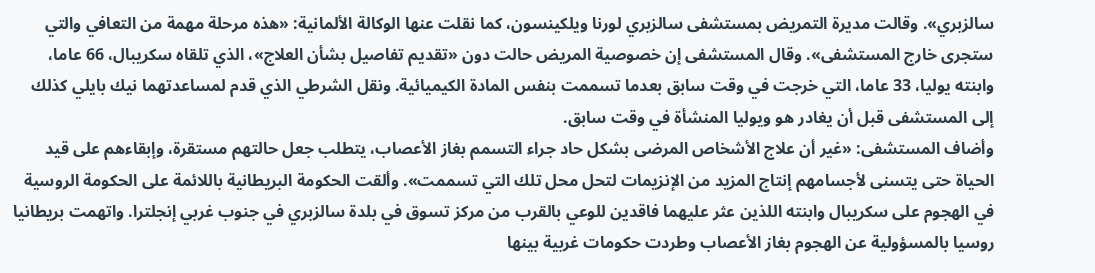سالزبري». وقالت مديرة التمريض بمستشفى سالزبري لورنا ويلكينسون، كما نقلت عنها الوكالة الألمانية: «هذه مرحلة مهمة من التعافي والتي ستجرى خارج المستشفى». وقال المستشفى إن خصوصية المريض حالت دون «تقديم تفاصيل بشأن العلاج»، الذي تلقاه سكريبال، 66 عاما، وابنته يوليا، 33 عاما، التي خرجت في وقت سابق بعدما تسممت بنفس المادة الكيميائية. ونقل الشرطي الذي قدم لمساعدتهما نيك بايلي كذلك إلى المستشفى قبل أن يغادر هو ويوليا المنشأة في وقت سابق.
وأضاف المستشفى: «غير أن علاج الأشخاص المرضى بشكل حاد جراء التسمم بغاز الأعصاب، يتطلب جعل حالتهم مستقرة، وإبقاءهم على قيد الحياة حتى يتسنى لأجسامهم إنتاج المزيد من الإنزيمات لتحل محل تلك التي تسممت». وألقت الحكومة البريطانية باللائمة على الحكومة الروسية في الهجوم على سكريبال وابنته اللذين عثر عليهما فاقدين للوعي بالقرب من مركز تسوق في بلدة سالزبري في جنوب غربي إنجلترا. واتهمت بريطانيا روسيا بالمسؤولية عن الهجوم بغاز الأعصاب وطردت حكومات غربية بينها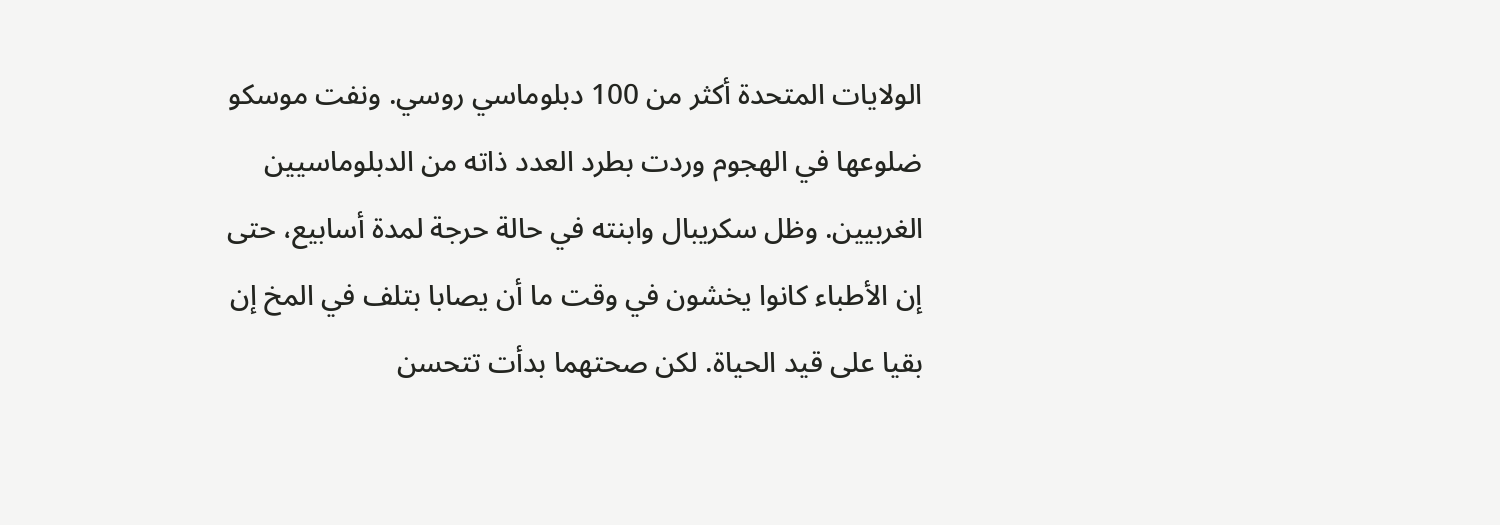الولايات المتحدة أكثر من 100 دبلوماسي روسي. ونفت موسكو ضلوعها في الهجوم وردت بطرد العدد ذاته من الدبلوماسيين الغربيين. وظل سكريبال وابنته في حالة حرجة لمدة أسابيع، حتى إن الأطباء كانوا يخشون في وقت ما أن يصابا بتلف في المخ إن بقيا على قيد الحياة. لكن صحتهما بدأت تتحسن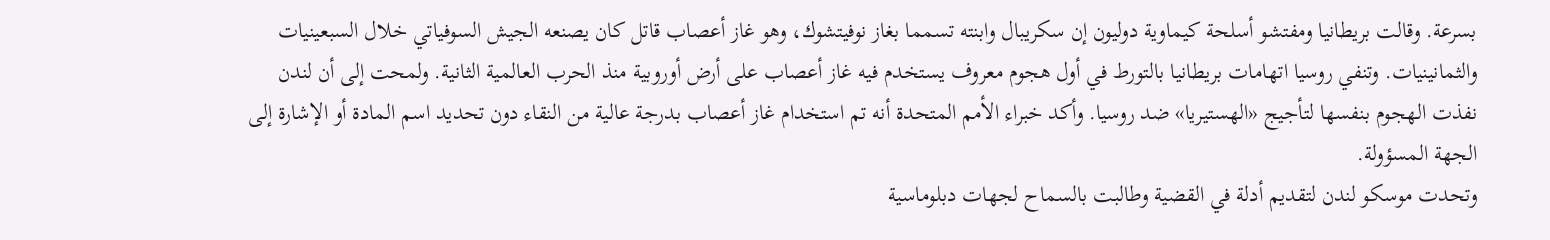بسرعة. وقالت بريطانيا ومفتشو أسلحة كيماوية دوليون إن سكريبال وابنته تسمما بغاز نوفيتشوك، وهو غاز أعصاب قاتل كان يصنعه الجيش السوفياتي خلال السبعينيات والثمانينيات. وتنفي روسيا اتهامات بريطانيا بالتورط في أول هجوم معروف يستخدم فيه غاز أعصاب على أرض أوروبية منذ الحرب العالمية الثانية. ولمحت إلى أن لندن نفذت الهجوم بنفسها لتأجيج «الهستيريا» ضد روسيا. وأكد خبراء الأمم المتحدة أنه تم استخدام غاز أعصاب بدرجة عالية من النقاء دون تحديد اسم المادة أو الإشارة إلى الجهة المسؤولة.
وتحدت موسكو لندن لتقديم أدلة في القضية وطالبت بالسماح لجهات دبلوماسية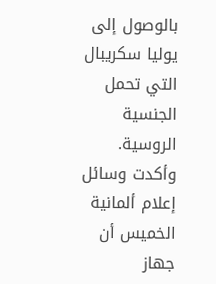بالوصول إلى يوليا سكريبال التي تحمل الجنسية الروسية. وأكدت وسائل إعلام ألمانية الخميس أن جهاز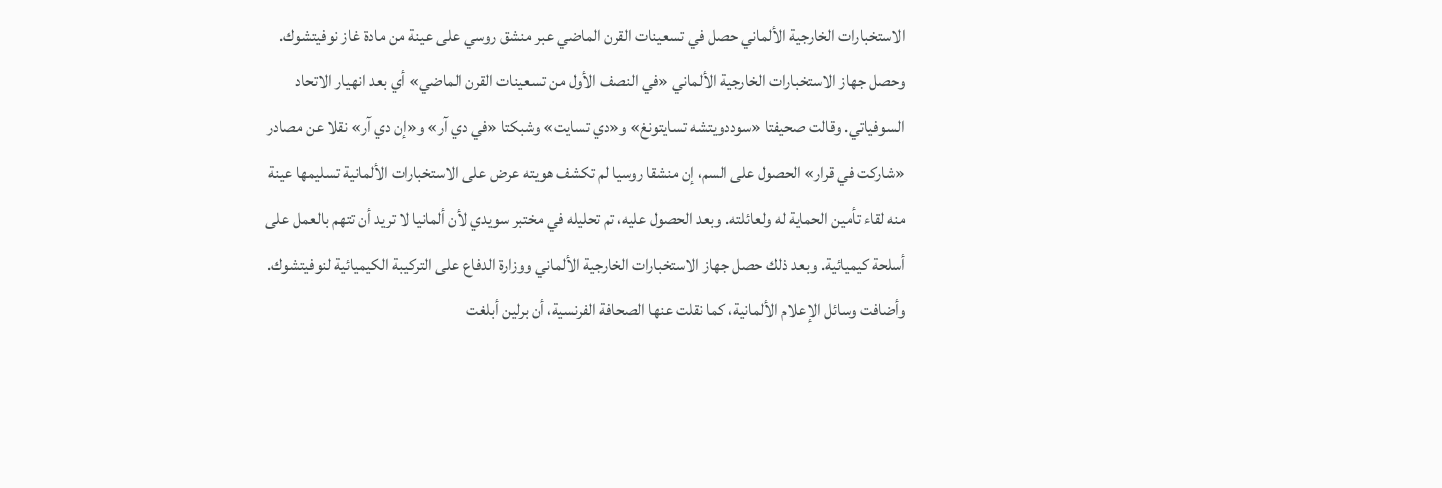الاستخبارات الخارجية الألماني حصل في تسعينات القرن الماضي عبر منشق روسي على عينة من مادة غاز نوفيتشوك. وحصل جهاز الاستخبارات الخارجية الألماني «في النصف الأول من تسعينات القرن الماضي» أي بعد انهيار الاتحاد السوفياتي. وقالت صحيفتا «سوددويتشه تسايتونغ» و«دي تسايت» وشبكتا «في دي آر» و«إن دي آر» نقلا عن مصادر «شاركت في قرار» الحصول على السم، إن منشقا روسيا لم تكشف هويته عرض على الاستخبارات الألمانية تسليمها عينة منه لقاء تأمين الحماية له ولعائلته. وبعد الحصول عليه، تم تحليله في مختبر سويدي لأن ألمانيا لا تريد أن تتهم بالعمل على أسلحة كيميائية. وبعد ذلك حصل جهاز الاستخبارات الخارجية الألماني ووزارة الدفاع على التركيبة الكيميائية لنوفيتشوك. وأضافت وسائل الإعلام الألمانية، كما نقلت عنها الصحافة الفرنسية، أن برلين أبلغت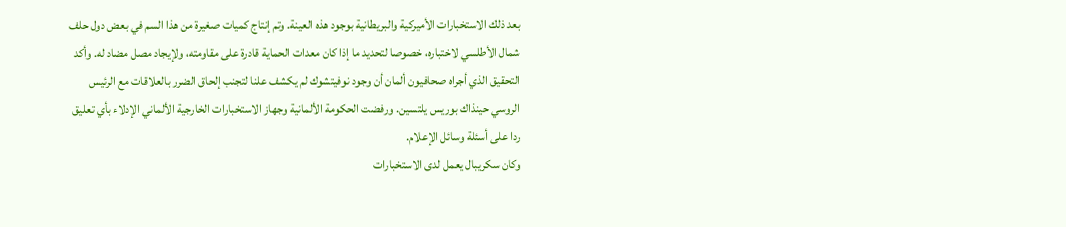بعد ذلك الاستخبارات الأميركية والبريطانية بوجود هذه العينة. وتم إنتاج كميات صغيرة من هذا السم في بعض دول حلف شمال الأطلسي لاختباره، خصوصا لتحديد ما إذا كان معدات الحماية قادرة على مقاومته، ولإيجاد مصل مضاد له. وأكد التحقيق الذي أجراه صحافيون ألمان أن وجود نوفيتشوك لم يكشف علنا لتجنب إلحاق الضرر بالعلاقات مع الرئيس الروسي حينذاك بوريس يلتسين. ورفضت الحكومة الألمانية وجهاز الاستخبارات الخارجية الألماني الإدلاء بأي تعليق ردا على أسئلة وسائل الإعلام.
وكان سكريبال يعمل لدى الاستخبارات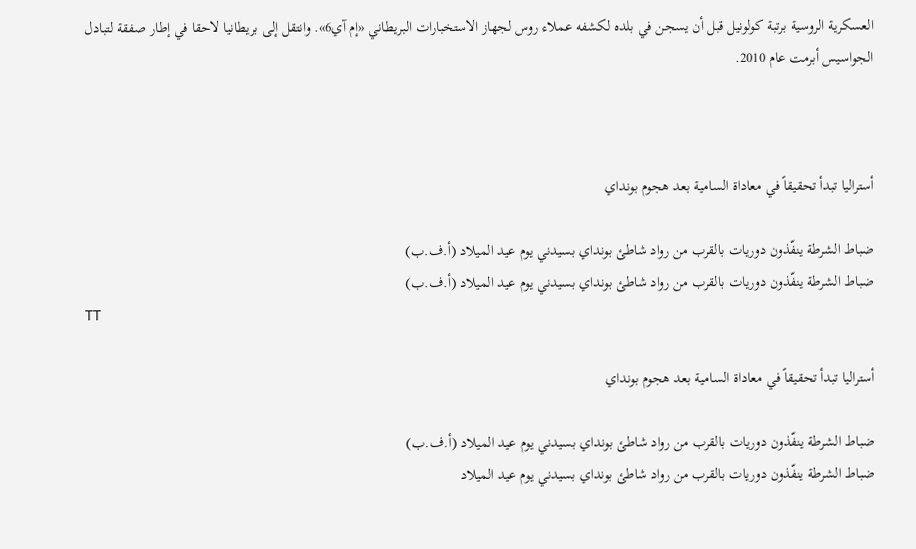العسكرية الروسية برتبة كولونيل قبل أن يسجن في بلده لكشفه عملاء روس لجهاز الاستخبارات البريطاني «إم آي6». وانتقل إلى بريطانيا لاحقا في إطار صفقة لتبادل الجواسيس أبرمت عام 2010.



أستراليا تبدأ تحقيقاً في معاداة السامية بعد هجوم بونداي

ضباط الشرطة ينفّذون دوريات بالقرب من رواد شاطئ بونداي بسيدني يوم عيد الميلاد (أ.ف.ب)
ضباط الشرطة ينفّذون دوريات بالقرب من رواد شاطئ بونداي بسيدني يوم عيد الميلاد (أ.ف.ب)
TT

أستراليا تبدأ تحقيقاً في معاداة السامية بعد هجوم بونداي

ضباط الشرطة ينفّذون دوريات بالقرب من رواد شاطئ بونداي بسيدني يوم عيد الميلاد (أ.ف.ب)
ضباط الشرطة ينفّذون دوريات بالقرب من رواد شاطئ بونداي بسيدني يوم عيد الميلاد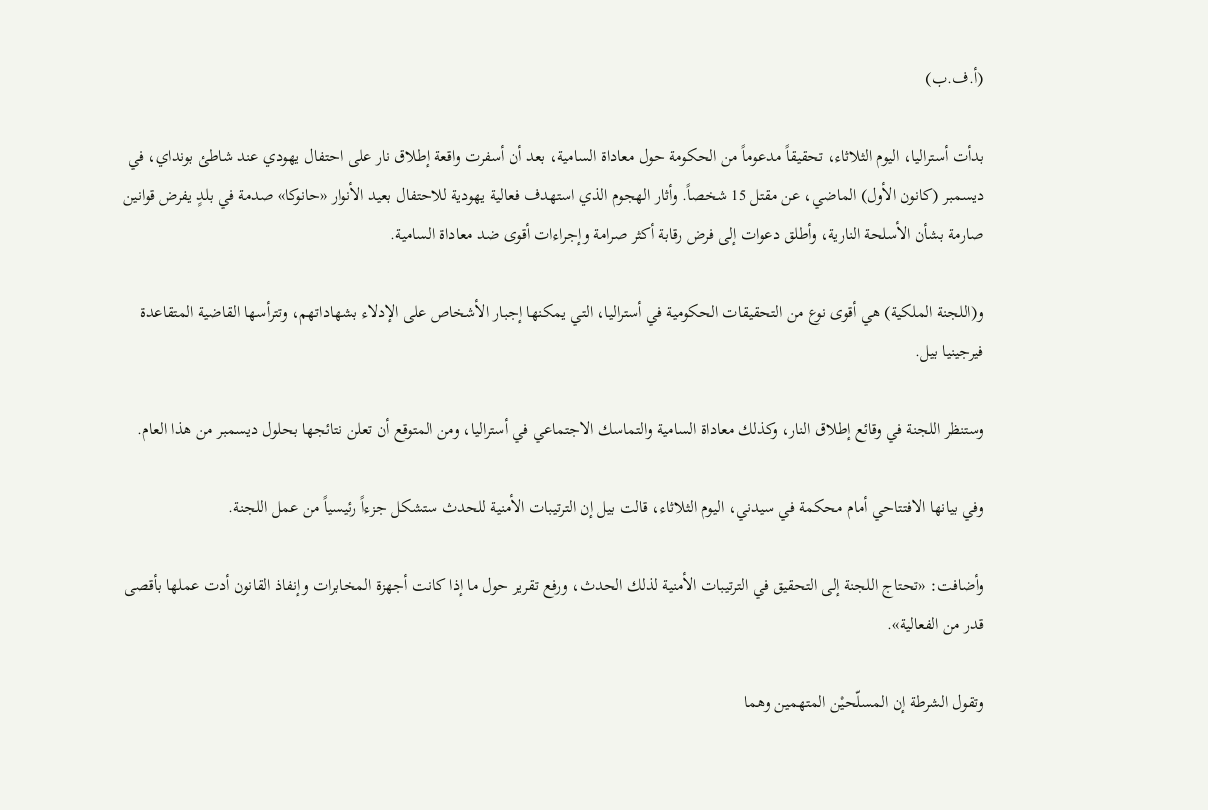(أ.ف.ب)

بدأت أستراليا، اليوم الثلاثاء، تحقيقاً مدعوماً من الحكومة حول معاداة السامية، بعد أن أسفرت واقعة إطلاق نار على احتفال يهودي عند شاطئ بونداي، في ديسمبر (كانون الأول) الماضي، عن مقتل 15 شخصاً. وأثار الهجوم الذي استهدف فعالية يهودية للاحتفال بعيد الأنوار «حانوكا» صدمة في بلدٍ يفرض قوانين صارمة بشأن الأسلحة النارية، وأطلق دعوات إلى فرض رقابة أكثر صرامة وإجراءات أقوى ضد معاداة السامية.

و(اللجنة الملكية) هي أقوى نوع من التحقيقات الحكومية في أستراليا، التي يمكنها إجبار الأشخاص على الإدلاء بشهاداتهم، وتترأسها القاضية المتقاعدة فيرجينيا بيل.

وستنظر اللجنة في وقائع إطلاق النار، وكذلك معاداة السامية والتماسك الاجتماعي في أستراليا، ومن المتوقع أن تعلن نتائجها بحلول ديسمبر من هذا العام.

وفي بيانها الافتتاحي أمام محكمة في سيدني، اليوم الثلاثاء، قالت بيل إن الترتيبات الأمنية للحدث ستشكل جزءاً رئيسياً من عمل اللجنة.

وأضافت: «تحتاج اللجنة إلى التحقيق في الترتيبات الأمنية لذلك الحدث، ورفع تقرير حول ما إذا كانت أجهزة المخابرات وإنفاذ القانون أدت عملها بأقصى قدر من الفعالية».

وتقول الشرطة إن المسلّحيْن المتهمين وهما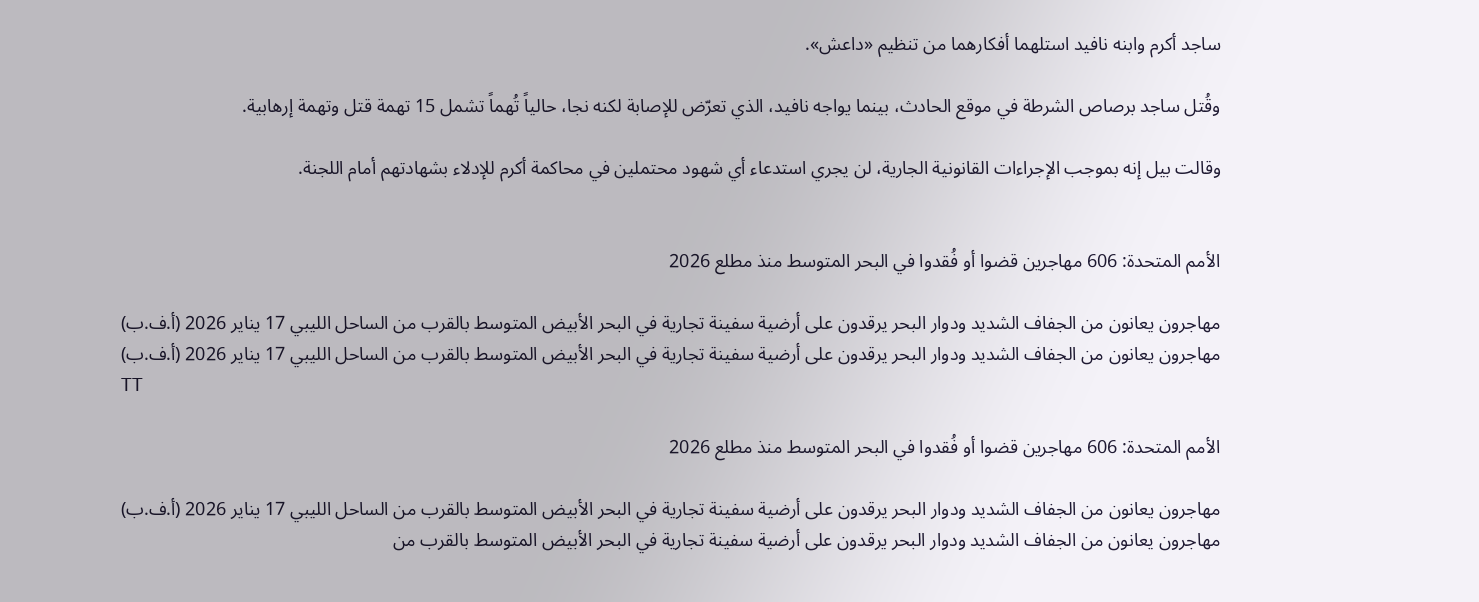ساجد أكرم وابنه نافيد استلهما أفكارهما من تنظيم «داعش».

وقُتل ساجد برصاص الشرطة في موقع الحادث، بينما يواجه نافيد، الذي تعرّض للإصابة لكنه نجا، حالياً تُهماً تشمل 15 تهمة قتل وتهمة إرهابية.

وقالت بيل إنه بموجب الإجراءات القانونية الجارية، لن يجري استدعاء أي شهود محتملين في محاكمة أكرم للإدلاء بشهادتهم أمام اللجنة.


الأمم المتحدة: 606 مهاجرين قضوا أو فُقدوا في البحر المتوسط منذ مطلع 2026

مهاجرون يعانون من الجفاف الشديد ودوار البحر يرقدون على أرضية سفينة تجارية في البحر الأبيض المتوسط بالقرب من الساحل الليبي 17 يناير 2026 (أ.ف.ب)
مهاجرون يعانون من الجفاف الشديد ودوار البحر يرقدون على أرضية سفينة تجارية في البحر الأبيض المتوسط بالقرب من الساحل الليبي 17 يناير 2026 (أ.ف.ب)
TT

الأمم المتحدة: 606 مهاجرين قضوا أو فُقدوا في البحر المتوسط منذ مطلع 2026

مهاجرون يعانون من الجفاف الشديد ودوار البحر يرقدون على أرضية سفينة تجارية في البحر الأبيض المتوسط بالقرب من الساحل الليبي 17 يناير 2026 (أ.ف.ب)
مهاجرون يعانون من الجفاف الشديد ودوار البحر يرقدون على أرضية سفينة تجارية في البحر الأبيض المتوسط بالقرب من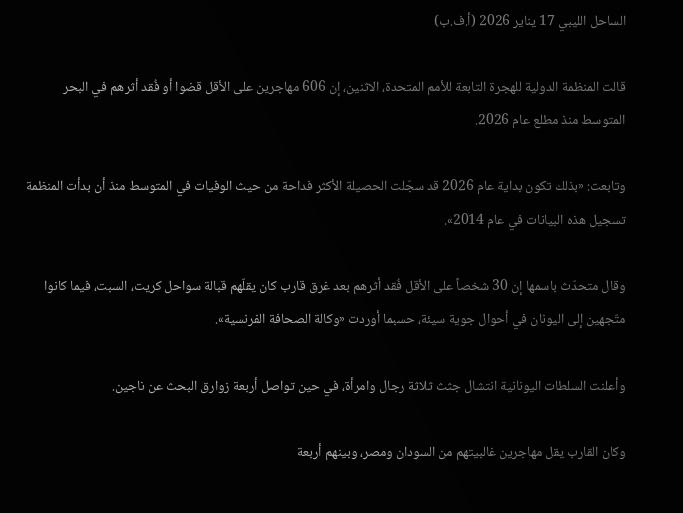الساحل الليبي 17 يناير 2026 (أ.ف.ب)

قالت المنظمة الدولية للهجرة التابعة للأمم المتحدة، الاثنين، إن 606 مهاجرين على الأقل قضوا أو فُقد أثرهم في البحر المتوسط منذ مطلع عام 2026.

وتابعت: «بذلك تكون بداية عام 2026 قد سجّلت الحصيلة الأكثر فداحة من حيث الوفيات في المتوسط منذ أن بدأت المنظمة تسجيل هذه البيانات في عام 2014».

وقال متحدّث باسمها إن 30 شخصاً على الأقل فُقد أثرهم بعد غرق قارب كان يقلّهم قبالة سواحل كريت، السبت، فيما كانوا متّجهين إلى اليونان في أحوال جوية سيئة، حسبما أوردت «وكالة الصحافة الفرنسية».

وأعلنت السلطات اليونانية انتشال جثث ثلاثة رجال وامرأة، في حين تواصل أربعة زوارق البحث عن ناجين.

وكان القارب يقل مهاجرين غالبيتهم من السودان ومصر، وبينهم أربعة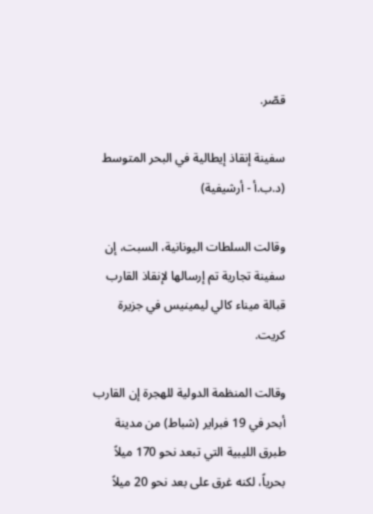قصّر.

سفينة إنقاذ إيطالية في البحر المتوسط (د.ب.أ - أرشيفية)

وقالت السلطات اليونانية، السبت، إن سفينة تجارية تم إرسالها لإنقاذ القارب قبالة ميناء كالي ليمينيس في جزيرة كريت.

وقالت المنظمة الدولية للهجرة إن القارب أبحر في 19 فبراير (شباط) من مدينة طبرق الليبية التي تبعد نحو 170 ميلاً بحرياً، لكنه غرق على بعد نحو 20 ميلاً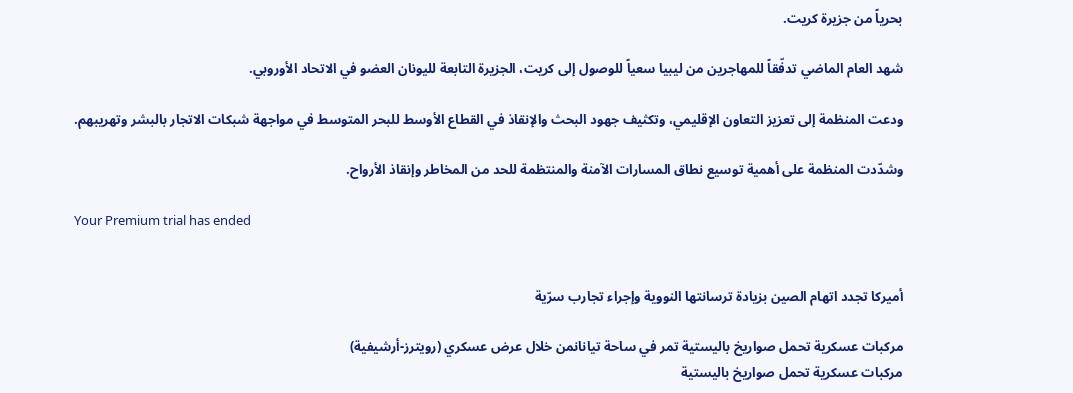بحرياً من جزيرة كريت.

شهد العام الماضي تدفّقاً للمهاجرين من ليبيا سعياً للوصول إلى كريت، الجزيرة التابعة لليونان العضو في الاتحاد الأوروبي.

ودعت المنظمة إلى تعزيز التعاون الإقليمي، وتكثيف جهود البحث والإنقاذ في القطاع الأوسط للبحر المتوسط في مواجهة شبكات الاتجار بالبشر وتهريبهم.

وشدّدت المنظمة على أهمية توسيع نطاق المسارات الآمنة والمنتظمة للحد من المخاطر وإنقاذ الأرواح.

Your Premium trial has ended


أميركا تجدد اتهام الصين بزيادة ترسانتها النووية وإجراء تجارب سرّية

مركبات عسكرية تحمل صواريخ باليستية تمر في ساحة تيانانمن خلال عرض عسكري (رويترز-أرشيفية)
مركبات عسكرية تحمل صواريخ باليستية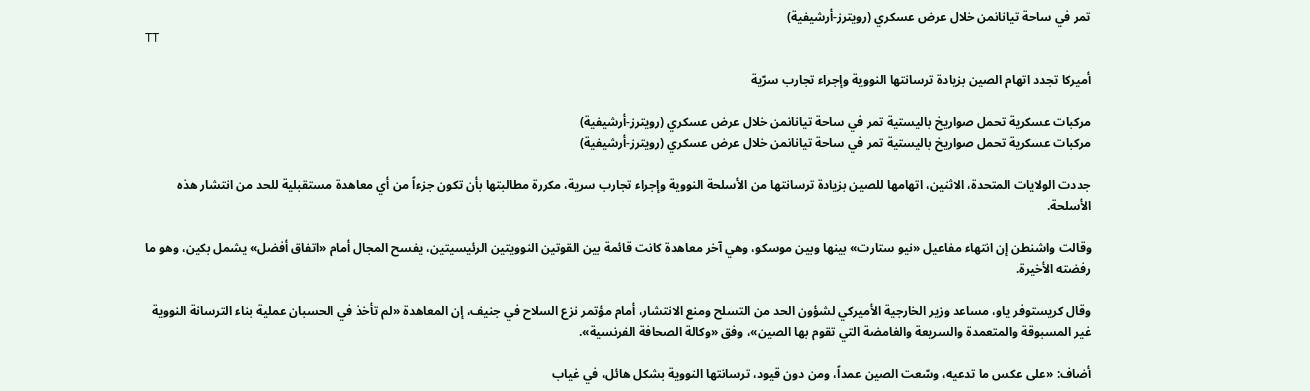تمر في ساحة تيانانمن خلال عرض عسكري (رويترز-أرشيفية)
TT

أميركا تجدد اتهام الصين بزيادة ترسانتها النووية وإجراء تجارب سرّية

مركبات عسكرية تحمل صواريخ باليستية تمر في ساحة تيانانمن خلال عرض عسكري (رويترز-أرشيفية)
مركبات عسكرية تحمل صواريخ باليستية تمر في ساحة تيانانمن خلال عرض عسكري (رويترز-أرشيفية)

جددت الولايات المتحدة، الاثنين، اتهامها للصين بزيادة ترسانتها من الأسلحة النووية وإجراء تجارب سرية، مكررة مطالبتها بأن تكون جزءاً من أي معاهدة مستقبلية للحد من انتشار هذه الأسلحة.

وقالت واشنطن إن انتهاء مفاعيل «نيو ستارت» بينها وبين موسكو، وهي آخر معاهدة كانت قائمة بين القوتين النوويتين الرئيسيتين، يفسح المجال أمام «اتفاق أفضل» يشمل بكين، وهو ما رفضته الأخيرة.

وقال كريستوفر ياو، مساعد وزير الخارجية الأميركي لشؤون الحد من التسلح ومنع الانتشار، أمام مؤتمر نزع السلاح في جنيف، إن المعاهدة «لم تأخذ في الحسبان عملية بناء الترسانة النووية غير المسبوقة والمتعمدة والسريعة والغامضة التي تقوم بها الصين»، وفق «وكالة الصحافة الفرنسية».

أضاف: «على عكس ما تدعيه، وسّعت الصين عمداً، ومن دون قيود، ترسانتها النووية بشكل هائل، في غياب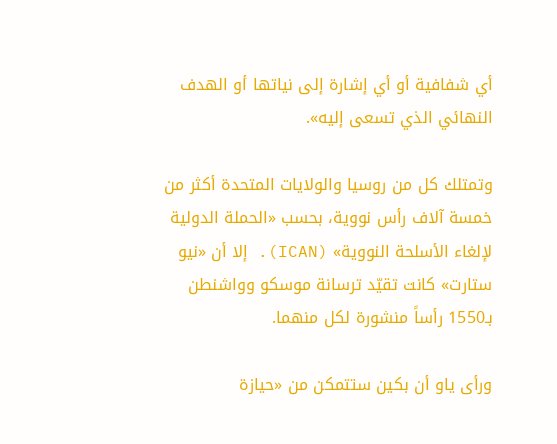أي شفافية أو أي إشارة إلى نياتها أو الهدف النهائي الذي تسعى إليه».

وتمتلك كل من روسيا والولايات المتحدة أكثر من خمسة آلاف رأس نووية، بحسب «الحملة الدولية لإلغاء الأسلحة النووية» (ICAN). إلا أن «نيو ستارت» كانت تقيّد ترسانة موسكو وواشنطن بـ1550 رأساً منشورة لكل منهما.

ورأى ياو أن بكين ستتمكن من «حيازة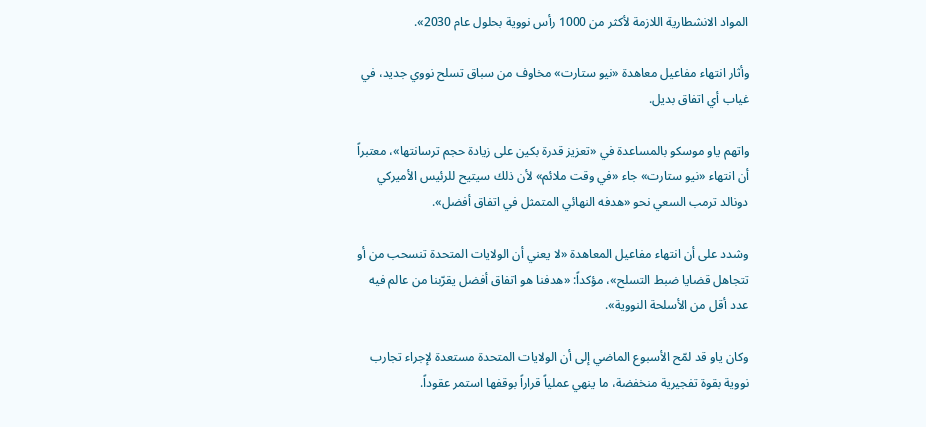المواد الانشطارية اللازمة لأكثر من 1000 رأس نووية بحلول عام 2030».

وأثار انتهاء مفاعيل معاهدة «نيو ستارت» مخاوف من سباق تسلح نووي جديد، في غياب أي اتفاق بديل.

واتهم ياو موسكو بالمساعدة في «تعزيز قدرة بكين على زيادة حجم ترسانتها»، معتبراً أن انتهاء «نيو ستارت» جاء «في وقت ملائم» لأن ذلك سيتيح للرئيس الأميركي دونالد ترمب السعي نحو «هدفه النهائي المتمثل في اتفاق أفضل».

وشدد على أن انتهاء مفاعيل المعاهدة «لا يعني أن الولايات المتحدة تنسحب من أو تتجاهل قضايا ضبط التسلح»، مؤكداً: «هدفنا هو اتفاق أفضل يقرّبنا من عالم فيه عدد أقل من الأسلحة النووية».

وكان ياو قد لمّح الأسبوع الماضي إلى أن الولايات المتحدة مستعدة لإجراء تجارب نووية بقوة تفجيرية منخفضة، ما ينهي عملياً قراراً بوقفها استمر عقوداً.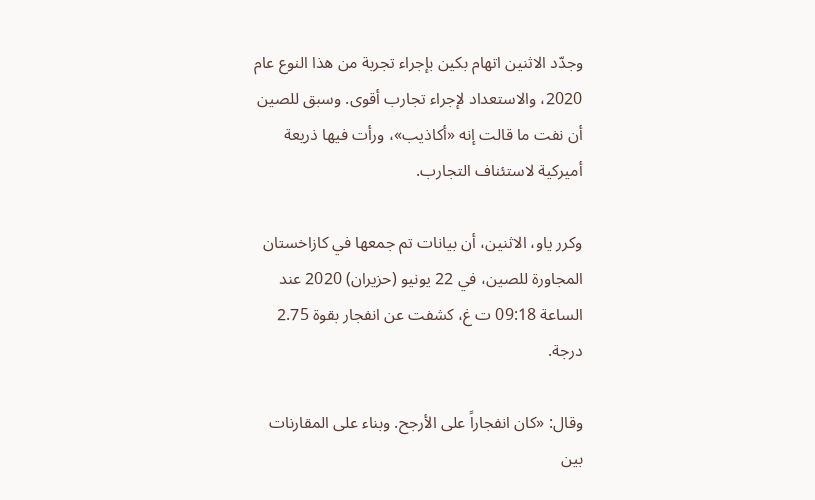وجدّد الاثنين اتهام بكين بإجراء تجربة من هذا النوع عام 2020، والاستعداد لإجراء تجارب أقوى. وسبق للصين أن نفت ما قالت إنه «أكاذيب»، ورأت فيها ذريعة أميركية لاستئناف التجارب.

وكرر ياو، الاثنين، أن بيانات تم جمعها في كازاخستان المجاورة للصين، في 22 يونيو (حزيران) 2020 عند الساعة 09:18 ت غ، كشفت عن انفجار بقوة 2.75 درجة.

وقال: «كان انفجاراً على الأرجح. وبناء على المقارنات بين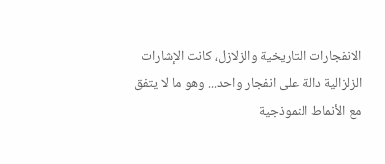الانفجارات التاريخية والزلازل، كانت الإشارات الزلزالية دالة على انفجار واحد... وهو ما لا يتفق مع الأنماط النموذجية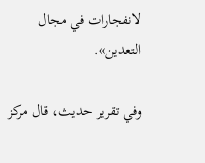لانفجارات في مجال التعدين».

وفي تقرير حديث، قال مركز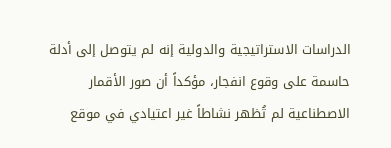الدراسات الاستراتيجية والدولية إنه لم يتوصل إلى أدلة حاسمة على وقوع انفجار، مؤكداً أن صور الأقمار الاصطناعية لم تُظهر نشاطاً غير اعتيادي في موقع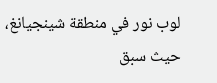لوب نور في منطقة شينجيانغ، حيث سبق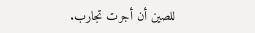للصين أن أجرت تجارب.